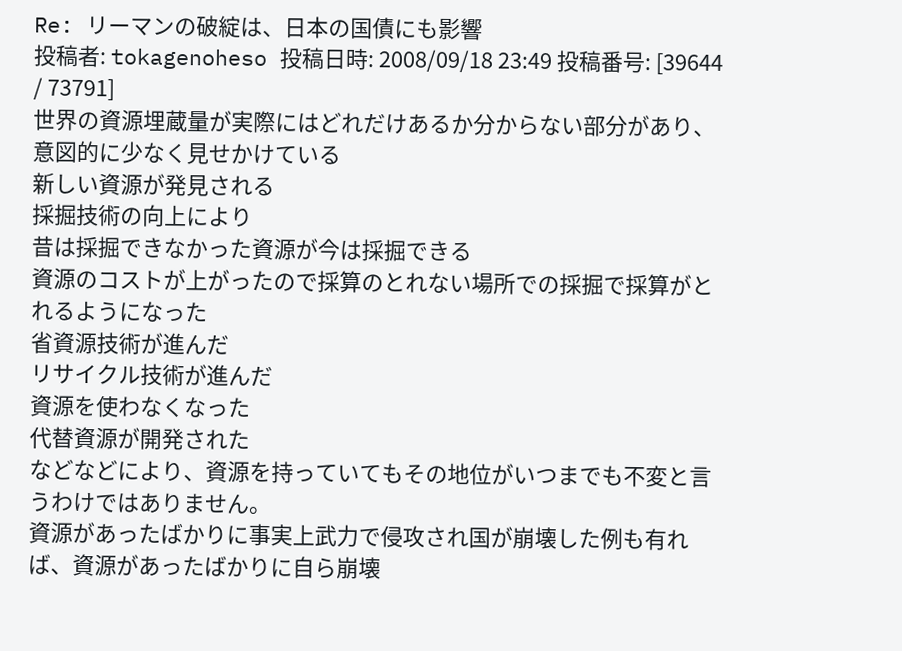Re: リーマンの破綻は、日本の国債にも影響
投稿者: tokagenoheso 投稿日時: 2008/09/18 23:49 投稿番号: [39644 / 73791]
世界の資源埋蔵量が実際にはどれだけあるか分からない部分があり、
意図的に少なく見せかけている
新しい資源が発見される
採掘技術の向上により
昔は採掘できなかった資源が今は採掘できる
資源のコストが上がったので採算のとれない場所での採掘で採算がとれるようになった
省資源技術が進んだ
リサイクル技術が進んだ
資源を使わなくなった
代替資源が開発された
などなどにより、資源を持っていてもその地位がいつまでも不変と言うわけではありません。
資源があったばかりに事実上武力で侵攻され国が崩壊した例も有れば、資源があったばかりに自ら崩壊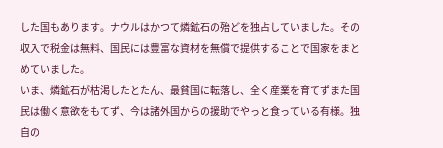した国もあります。ナウルはかつて燐鉱石の殆どを独占していました。その収入で税金は無料、国民には豊富な資材を無償で提供することで国家をまとめていました。
いま、燐鉱石が枯渇したとたん、最貧国に転落し、全く産業を育てずまた国民は働く意欲をもてず、今は諸外国からの援助でやっと食っている有様。独自の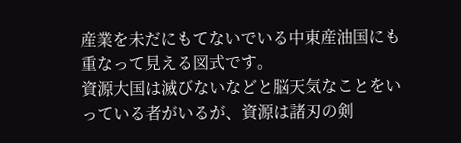産業を未だにもてないでいる中東産油国にも重なって見える図式です。
資源大国は滅びないなどと脳天気なことをいっている者がいるが、資源は諸刃の剣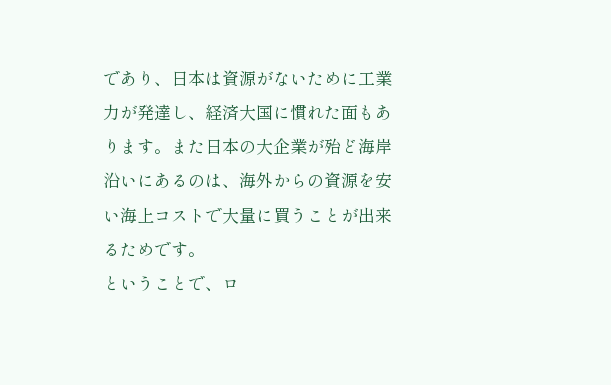であり、日本は資源がないために工業力が発達し、経済大国に慣れた面もあります。また日本の大企業が殆ど海岸沿いにあるのは、海外からの資源を安い海上コストで大量に買うことが出来るためです。
ということで、ロ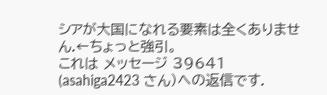シアが大国になれる要素は全くありません.←ちょっと強引。
これは メッセージ 39641 (asahiga2423 さん)への返信です.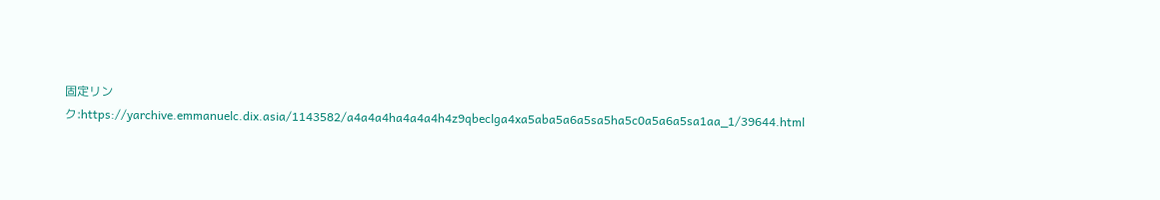固定リンク:https://yarchive.emmanuelc.dix.asia/1143582/a4a4a4ha4a4a4h4z9qbeclga4xa5aba5a6a5sa5ha5c0a5a6a5sa1aa_1/39644.html